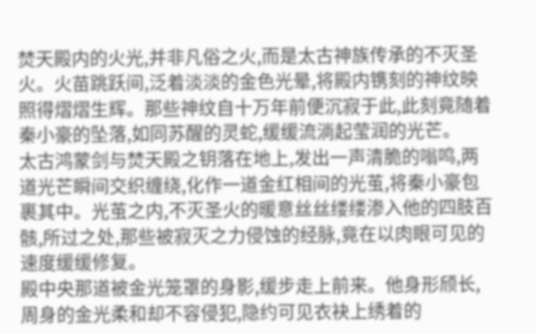焚天殿内的火光,并非凡俗之火,而是太古神族传承的不灭圣火。火苗跳跃间,泛着淡淡的金色光晕,将殿内镌刻的神纹映照得熠熠生辉。那些神纹自十万年前便沉寂于此,此刻竟随着秦小豪的坠落,如同苏醒的灵蛇,缓缓流淌起莹润的光芒。
太古鸿蒙剑与焚天殿之钥落在地上,发出一声清脆的嗡鸣,两道光芒瞬间交织缠绕,化作一道金红相间的光茧,将秦小豪包裹其中。光茧之内,不灭圣火的暖意丝丝缕缕渗入他的四肢百骸,所过之处,那些被寂灭之力侵蚀的经脉,竟在以肉眼可见的速度缓缓修复。
殿中央那道被金光笼罩的身影,缓步走上前来。他身形颀长,周身的金光柔和却不容侵犯,隐约可见衣袂上绣着的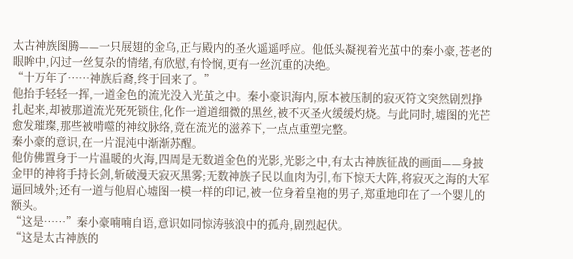太古神族图腾——一只展翅的金乌,正与殿内的圣火遥遥呼应。他低头凝视着光茧中的秦小豪,苍老的眼眸中,闪过一丝复杂的情绪,有欣慰,有怜悯,更有一丝沉重的决绝。
“十万年了……神族后裔,终于回来了。”
他抬手轻轻一挥,一道金色的流光没入光茧之中。秦小豪识海内,原本被压制的寂灭符文突然剧烈挣扎起来,却被那道流光死死锁住,化作一道道细微的黑丝,被不灭圣火缓缓灼烧。与此同时,墟图的光芒愈发璀璨,那些被啃噬的神纹脉络,竟在流光的滋养下,一点点重塑完整。
秦小豪的意识,在一片混沌中渐渐苏醒。
他仿佛置身于一片温暖的火海,四周是无数道金色的光影,光影之中,有太古神族征战的画面——身披金甲的神将手持长剑,斩破漫天寂灭黑雾;无数神族子民以血肉为引,布下惊天大阵,将寂灭之海的大军逼回域外;还有一道与他眉心墟图一模一样的印记,被一位身着皇袍的男子,郑重地印在了一个婴儿的额头。
“这是……”秦小豪喃喃自语,意识如同惊涛骇浪中的孤舟,剧烈起伏。
“这是太古神族的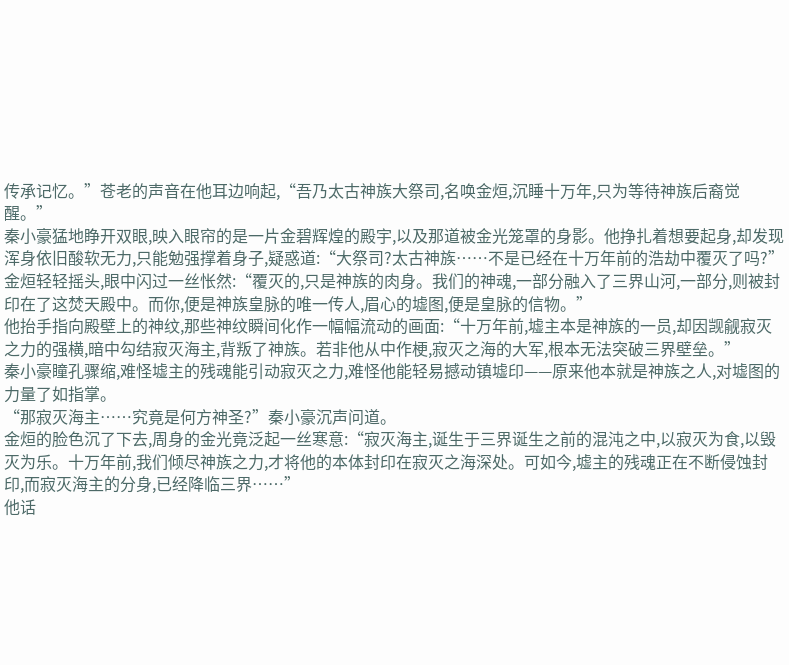传承记忆。”苍老的声音在他耳边响起,“吾乃太古神族大祭司,名唤金烜,沉睡十万年,只为等待神族后裔觉醒。”
秦小豪猛地睁开双眼,映入眼帘的是一片金碧辉煌的殿宇,以及那道被金光笼罩的身影。他挣扎着想要起身,却发现浑身依旧酸软无力,只能勉强撑着身子,疑惑道:“大祭司?太古神族……不是已经在十万年前的浩劫中覆灭了吗?”
金烜轻轻摇头,眼中闪过一丝怅然:“覆灭的,只是神族的肉身。我们的神魂,一部分融入了三界山河,一部分,则被封印在了这焚天殿中。而你,便是神族皇脉的唯一传人,眉心的墟图,便是皇脉的信物。”
他抬手指向殿壁上的神纹,那些神纹瞬间化作一幅幅流动的画面:“十万年前,墟主本是神族的一员,却因觊觎寂灭之力的强横,暗中勾结寂灭海主,背叛了神族。若非他从中作梗,寂灭之海的大军,根本无法突破三界壁垒。”
秦小豪瞳孔骤缩,难怪墟主的残魂能引动寂灭之力,难怪他能轻易撼动镇墟印——原来他本就是神族之人,对墟图的力量了如指掌。
“那寂灭海主……究竟是何方神圣?”秦小豪沉声问道。
金烜的脸色沉了下去,周身的金光竟泛起一丝寒意:“寂灭海主,诞生于三界诞生之前的混沌之中,以寂灭为食,以毁灭为乐。十万年前,我们倾尽神族之力,才将他的本体封印在寂灭之海深处。可如今,墟主的残魂正在不断侵蚀封印,而寂灭海主的分身,已经降临三界……”
他话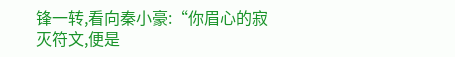锋一转,看向秦小豪:“你眉心的寂灭符文,便是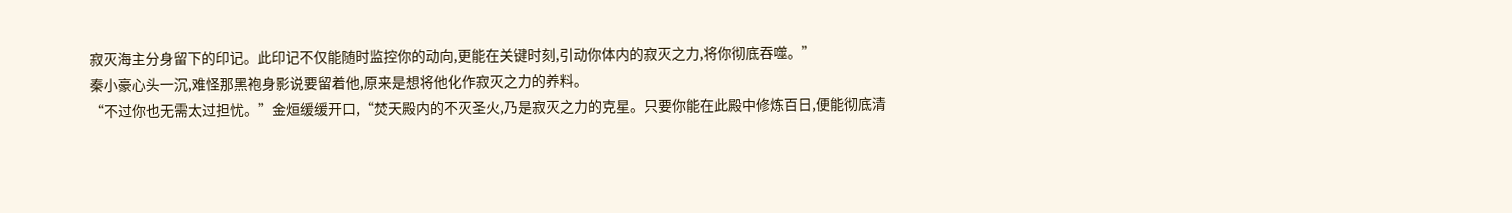寂灭海主分身留下的印记。此印记不仅能随时监控你的动向,更能在关键时刻,引动你体内的寂灭之力,将你彻底吞噬。”
秦小豪心头一沉,难怪那黑袍身影说要留着他,原来是想将他化作寂灭之力的养料。
“不过你也无需太过担忧。”金烜缓缓开口,“焚天殿内的不灭圣火,乃是寂灭之力的克星。只要你能在此殿中修炼百日,便能彻底清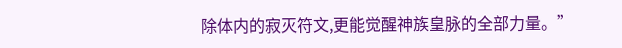除体内的寂灭符文,更能觉醒神族皇脉的全部力量。”